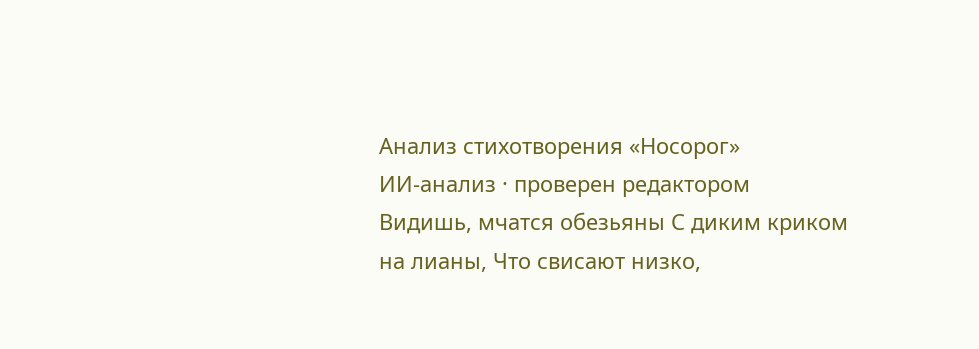Анализ стихотворения «Носорог»
ИИ-анализ · проверен редактором
Видишь, мчатся обезьяны С диким криком на лианы, Что свисают низко,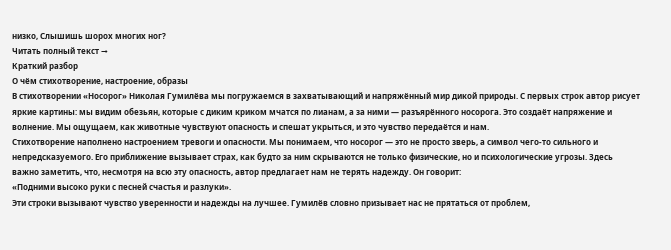низко, Слышишь шорох многих ног?
Читать полный текст →
Краткий разбор
О чём стихотворение, настроение, образы
В стихотворении «Носорог» Николая Гумилёва мы погружаемся в захватывающий и напряжённый мир дикой природы. С первых строк автор рисует яркие картины: мы видим обезьян, которые с диким криком мчатся по лианам, а за ними — разъярённого носорога. Это создаёт напряжение и волнение. Мы ощущаем, как животные чувствуют опасность и спешат укрыться, и это чувство передаётся и нам.
Стихотворение наполнено настроением тревоги и опасности. Мы понимаем, что носорог — это не просто зверь, а символ чего-то сильного и непредсказуемого. Его приближение вызывает страх, как будто за ним скрываются не только физические, но и психологические угрозы. Здесь важно заметить, что, несмотря на всю эту опасность, автор предлагает нам не терять надежду. Он говорит:
«Подними высоко руки с песней счастья и разлуки».
Эти строки вызывают чувство уверенности и надежды на лучшее. Гумилёв словно призывает нас не прятаться от проблем,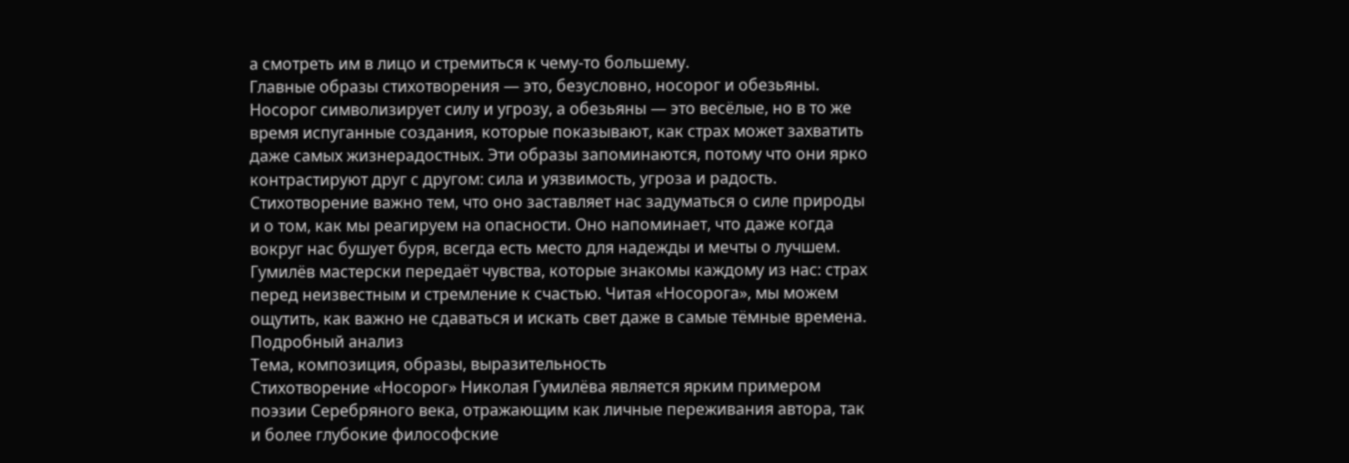а смотреть им в лицо и стремиться к чему-то большему.
Главные образы стихотворения — это, безусловно, носорог и обезьяны. Носорог символизирует силу и угрозу, а обезьяны — это весёлые, но в то же время испуганные создания, которые показывают, как страх может захватить даже самых жизнерадостных. Эти образы запоминаются, потому что они ярко контрастируют друг с другом: сила и уязвимость, угроза и радость.
Стихотворение важно тем, что оно заставляет нас задуматься о силе природы и о том, как мы реагируем на опасности. Оно напоминает, что даже когда вокруг нас бушует буря, всегда есть место для надежды и мечты о лучшем. Гумилёв мастерски передаёт чувства, которые знакомы каждому из нас: страх перед неизвестным и стремление к счастью. Читая «Носорога», мы можем ощутить, как важно не сдаваться и искать свет даже в самые тёмные времена.
Подробный анализ
Тема, композиция, образы, выразительность
Стихотворение «Носорог» Николая Гумилёва является ярким примером поэзии Серебряного века, отражающим как личные переживания автора, так и более глубокие философские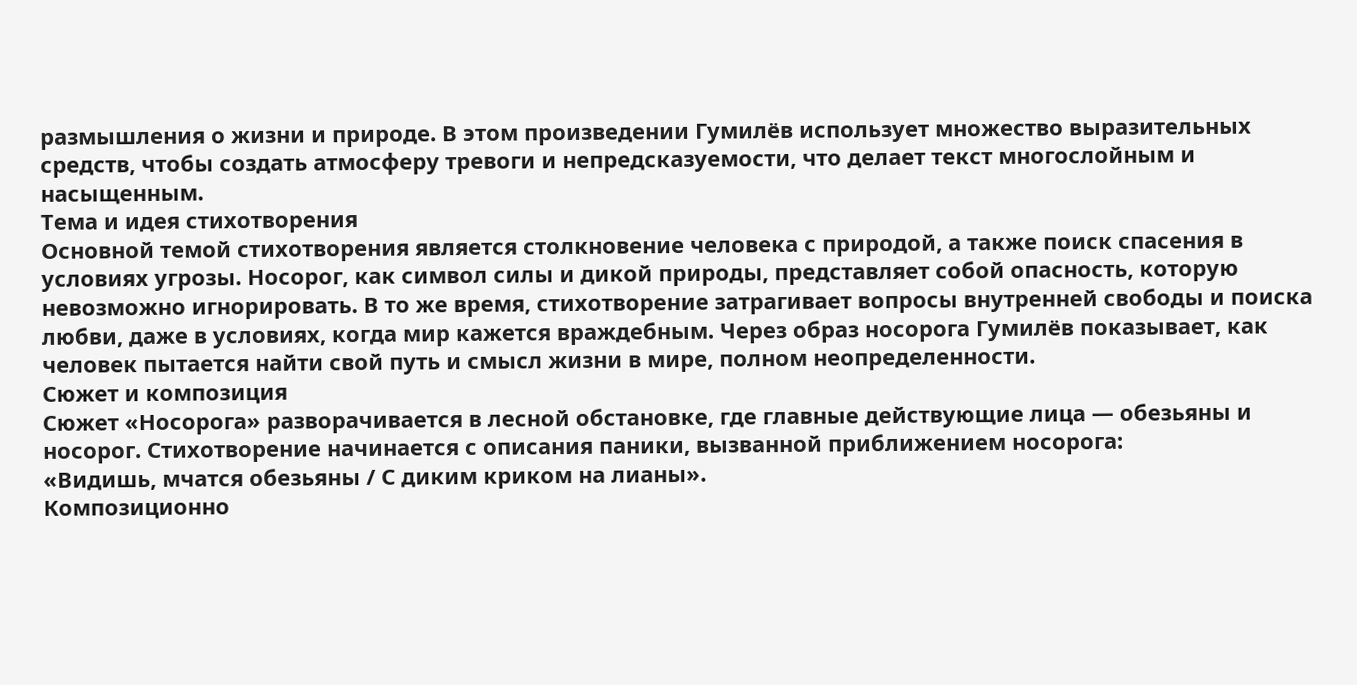размышления о жизни и природе. В этом произведении Гумилёв использует множество выразительных средств, чтобы создать атмосферу тревоги и непредсказуемости, что делает текст многослойным и насыщенным.
Тема и идея стихотворения
Основной темой стихотворения является столкновение человека с природой, а также поиск спасения в условиях угрозы. Носорог, как символ силы и дикой природы, представляет собой опасность, которую невозможно игнорировать. В то же время, стихотворение затрагивает вопросы внутренней свободы и поиска любви, даже в условиях, когда мир кажется враждебным. Через образ носорога Гумилёв показывает, как человек пытается найти свой путь и смысл жизни в мире, полном неопределенности.
Сюжет и композиция
Сюжет «Носорога» разворачивается в лесной обстановке, где главные действующие лица — обезьяны и носорог. Стихотворение начинается с описания паники, вызванной приближением носорога:
«Видишь, мчатся обезьяны / С диким криком на лианы».
Композиционно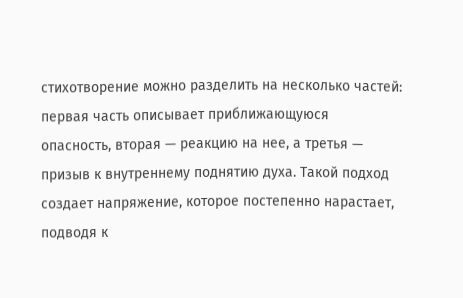стихотворение можно разделить на несколько частей: первая часть описывает приближающуюся опасность, вторая — реакцию на нее, а третья — призыв к внутреннему поднятию духа. Такой подход создает напряжение, которое постепенно нарастает, подводя к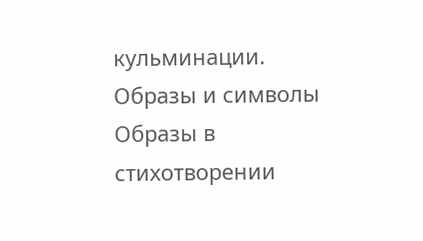кульминации.
Образы и символы
Образы в стихотворении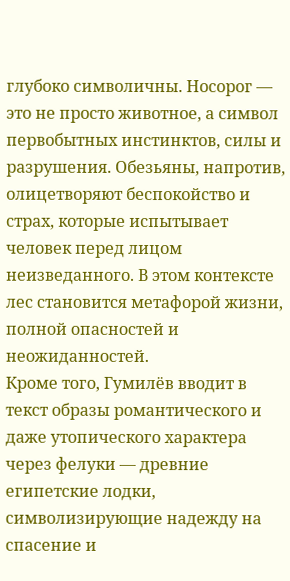глубоко символичны. Носорог — это не просто животное, а символ первобытных инстинктов, силы и разрушения. Обезьяны, напротив, олицетворяют беспокойство и страх, которые испытывает человек перед лицом неизведанного. В этом контексте лес становится метафорой жизни, полной опасностей и неожиданностей.
Кроме того, Гумилёв вводит в текст образы романтического и даже утопического характера через фелуки — древние египетские лодки, символизирующие надежду на спасение и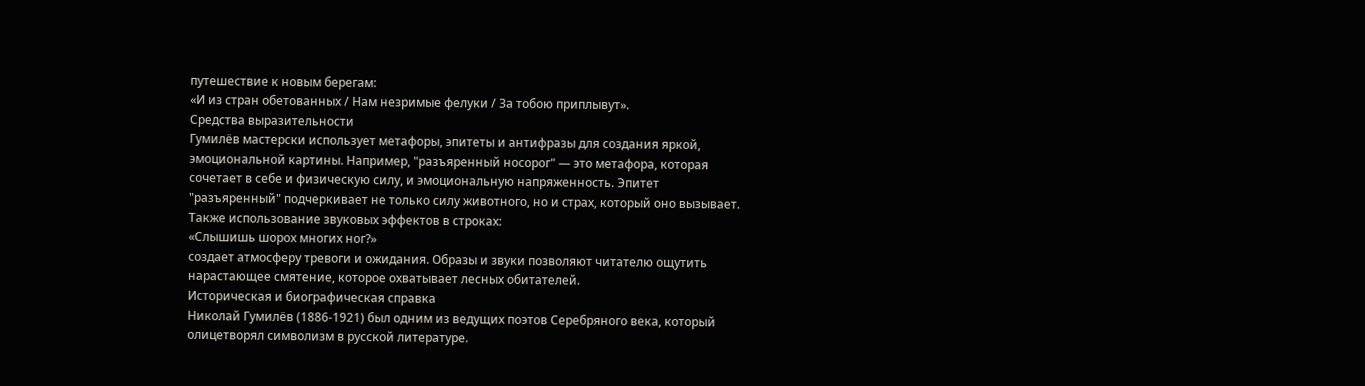путешествие к новым берегам:
«И из стран обетованных / Нам незримые фелуки / За тобою приплывут».
Средства выразительности
Гумилёв мастерски использует метафоры, эпитеты и антифразы для создания яркой, эмоциональной картины. Например, "разъяренный носорог" — это метафора, которая сочетает в себе и физическую силу, и эмоциональную напряженность. Эпитет "разъяренный" подчеркивает не только силу животного, но и страх, который оно вызывает.
Также использование звуковых эффектов в строках:
«Слышишь шорох многих ног?»
создает атмосферу тревоги и ожидания. Образы и звуки позволяют читателю ощутить нарастающее смятение, которое охватывает лесных обитателей.
Историческая и биографическая справка
Николай Гумилёв (1886-1921) был одним из ведущих поэтов Серебряного века, который олицетворял символизм в русской литературе.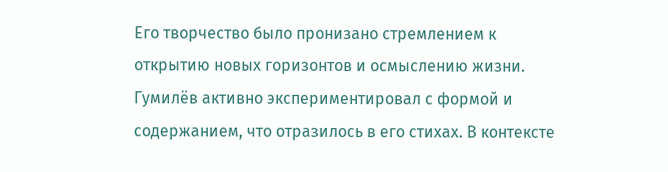Его творчество было пронизано стремлением к открытию новых горизонтов и осмыслению жизни. Гумилёв активно экспериментировал с формой и содержанием, что отразилось в его стихах. В контексте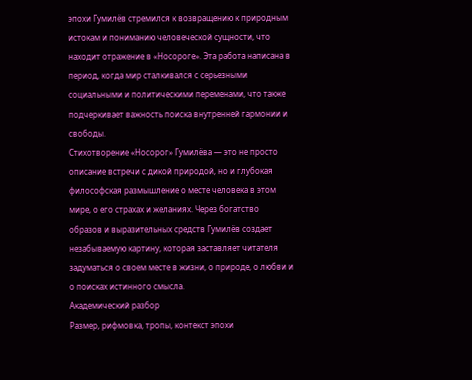эпохи Гумилёв стремился к возвращению к природным истокам и пониманию человеческой сущности, что находит отражение в «Носороге». Эта работа написана в период, когда мир сталкивался с серьезными социальными и политическими переменами, что также подчеркивает важность поиска внутренней гармонии и свободы.
Стихотворение «Носорог» Гумилёва — это не просто описание встречи с дикой природой, но и глубокая философская размышление о месте человека в этом мире, о его страхах и желаниях. Через богатство образов и выразительных средств Гумилёв создает незабываемую картину, которая заставляет читателя задуматься о своем месте в жизни, о природе, о любви и о поисках истинного смысла.
Академический разбор
Размер, рифмовка, тропы, контекст эпохи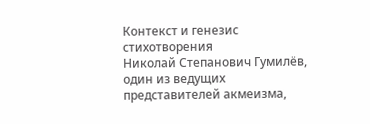Контекст и генезис стихотворения
Николай Степанович Гумилёв, один из ведущих представителей акмеизма,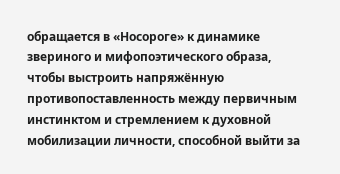обращается в «Носороге» к динамике звериного и мифопоэтического образа, чтобы выстроить напряжённую противопоставленность между первичным инстинктом и стремлением к духовной мобилизации личности, способной выйти за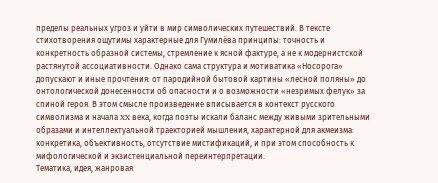пределы реальных угроз и уйти в мир символических путешествий. В тексте стихотворения ощутимы характерные для Гумилёва принципы: точность и конкретность образной системы, стремление к ясной фактуре, а не к модернистской растянутой ассоциативности. Однако сама структура и мотиватика «Носорога» допускают и иные прочтения: от пародийной бытовой картины «лесной поляны» до онтологической донесенности об опасности и о возможности «незримых фелук» за спиной героя. В этом смысле произведение вписывается в контекст русского символизма и начала XX века, когда поэты искали баланс между живыми зрительными образами и интеллектуальной траекторией мышления, характерной для акмеизма: конкретика, объективность, отсутствие мистификаций, и при этом способность к мифологической и экзистенциальной переинтерпретации.
Тематика, идея, жанровая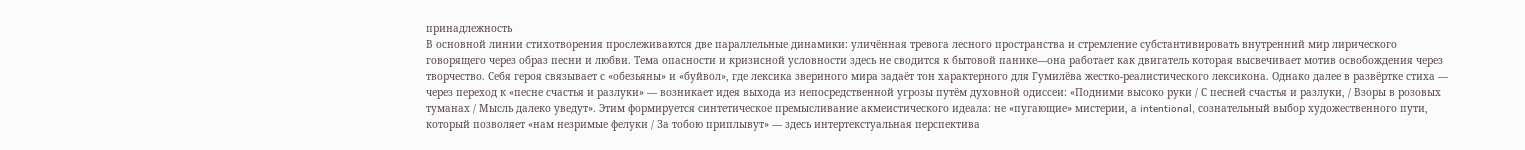принадлежность
В основной линии стихотворения прослеживаются две параллельные динамики: уличённая тревога лесного пространства и стремление субстантивировать внутренний мир лирического говорящего через образ песни и любви. Тема опасности и кризисной условности здесь не сводится к бытовой панике—она работает как двигатель которая высвечивает мотив освобождения через творчество. Себя героя связывает с «обезьяны» и «буйвол», где лексика звериного мира задаёт тон характерного для Гумилёва жестко-реалистического лексикона. Однако далее в развёртке стиха — через переход к «песне счастья и разлуки» — возникает идея выхода из непосредственной угрозы путём духовной одиссеи: «Подними высоко руки / С песней счастья и разлуки, / Взоры в розовых туманах / Мысль далеко уведут». Этим формируется синтетическое премысливание акмеистического идеала: не «пугающие» мистерии, а intentional, сознательный выбор художественного пути, который позволяет «нам незримые фелуки / За тобою приплывут» — здесь интертекстуальная перспектива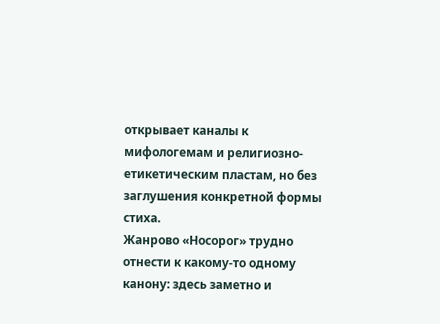открывает каналы к мифологемам и религиозно-етикетическим пластам, но без заглушения конкретной формы стиха.
Жанрово «Носорог» трудно отнести к какому‑то одному канону: здесь заметно и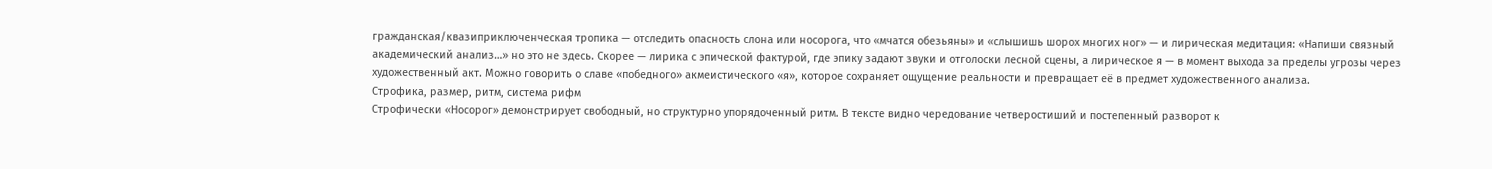гражданская/квазиприключенческая тропика — отследить опасность слона или носорога, что «мчатся обезьяны» и «слышишь шорох многих ног» — и лирическая медитация: «Напиши связный академический анализ…» но это не здесь. Скорее — лирика с эпической фактурой, где эпику задают звуки и отголоски лесной сцены, а лирическое я — в момент выхода за пределы угрозы через художественный акт. Можно говорить о славе «победного» акмеистического «я», которое сохраняет ощущение реальности и превращает её в предмет художественного анализа.
Строфика, размер, ритм, система рифм
Строфически «Носорог» демонстрирует свободный, но структурно упорядоченный ритм. В тексте видно чередование четверостиший и постепенный разворот к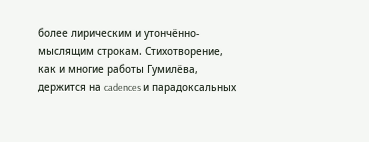более лирическим и утончённо-мыслящим строкам. Стихотворение, как и многие работы Гумилёва, держится на cadences и парадоксальных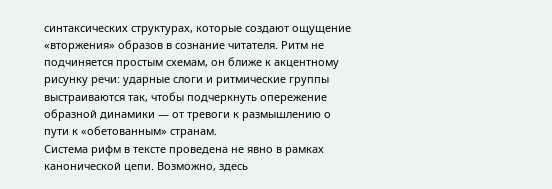синтаксических структурах, которые создают ощущение «вторжения» образов в сознание читателя. Ритм не подчиняется простым схемам, он ближе к акцентному рисунку речи: ударные слоги и ритмические группы выстраиваются так, чтобы подчеркнуть опережение образной динамики — от тревоги к размышлению о пути к «обетованным» странам.
Система рифм в тексте проведена не явно в рамках канонической цепи. Возможно, здесь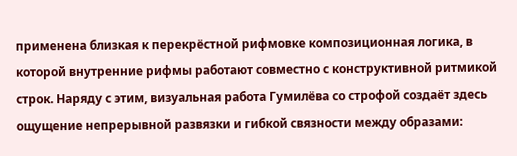применена близкая к перекрёстной рифмовке композиционная логика, в которой внутренние рифмы работают совместно с конструктивной ритмикой строк. Наряду с этим, визуальная работа Гумилёва со строфой создаёт здесь ощущение непрерывной развязки и гибкой связности между образами: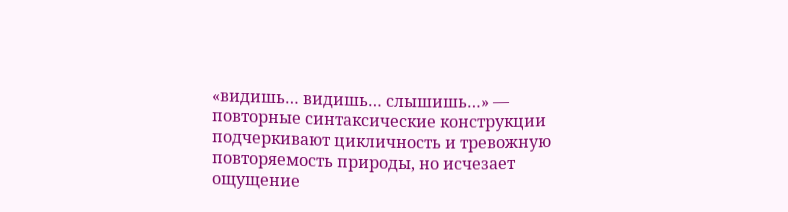«видишь… видишь… слышишь…» — повторные синтаксические конструкции подчеркивают цикличность и тревожную повторяемость природы, но исчезает ощущение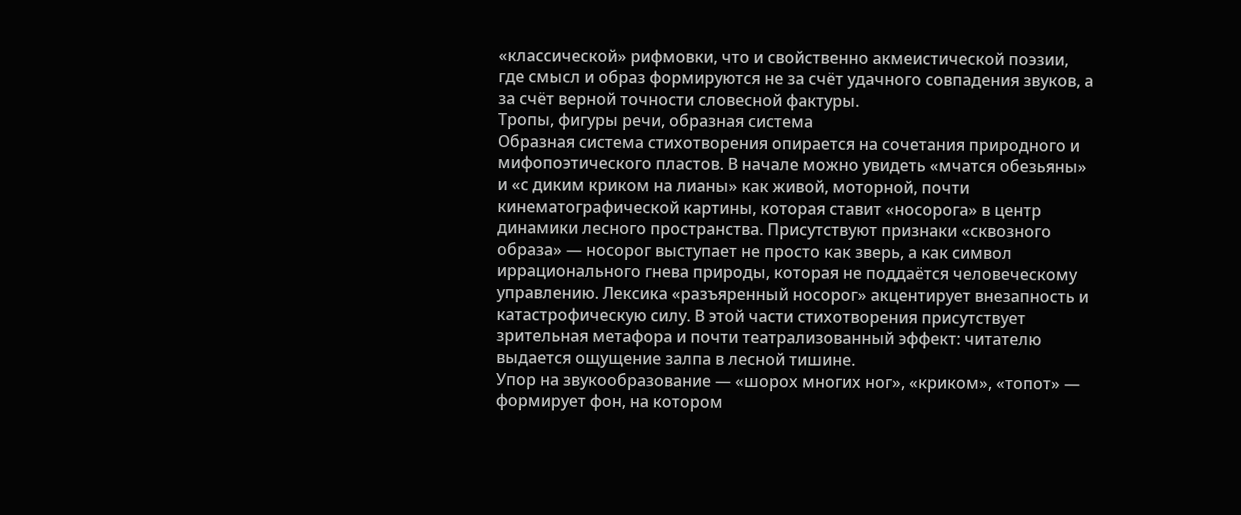«классической» рифмовки, что и свойственно акмеистической поэзии, где смысл и образ формируются не за счёт удачного совпадения звуков, а за счёт верной точности словесной фактуры.
Тропы, фигуры речи, образная система
Образная система стихотворения опирается на сочетания природного и мифопоэтического пластов. В начале можно увидеть «мчатся обезьяны» и «с диким криком на лианы» как живой, моторной, почти кинематографической картины, которая ставит «носорога» в центр динамики лесного пространства. Присутствуют признаки «сквозного образа» — носорог выступает не просто как зверь, а как символ иррационального гнева природы, которая не поддаётся человеческому управлению. Лексика «разъяренный носорог» акцентирует внезапность и катастрофическую силу. В этой части стихотворения присутствует зрительная метафора и почти театрализованный эффект: читателю выдается ощущение залпа в лесной тишине.
Упор на звукообразование — «шорох многих ног», «криком», «топот» — формирует фон, на котором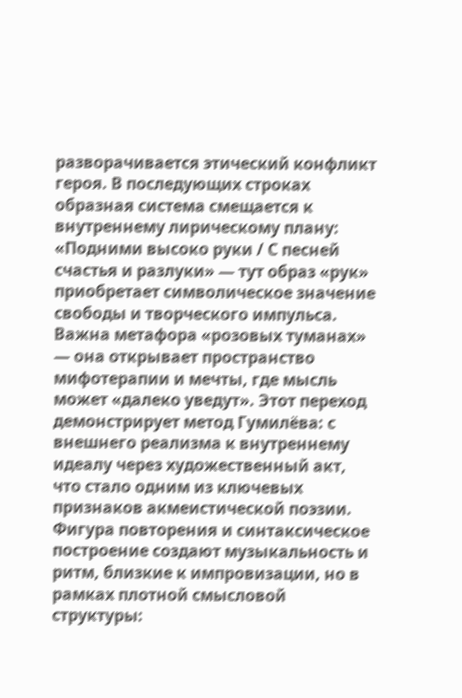разворачивается этический конфликт героя. В последующих строках образная система смещается к внутреннему лирическому плану: «Подними высоко руки / С песней счастья и разлуки» — тут образ «рук» приобретает символическое значение свободы и творческого импульса. Важна метафора «розовых туманах» — она открывает пространство мифотерапии и мечты, где мысль может «далеко уведут». Этот переход демонстрирует метод Гумилёва: с внешнего реализма к внутреннему идеалу через художественный акт, что стало одним из ключевых признаков акмеистической поэзии.
Фигура повторения и синтаксическое построение создают музыкальность и ритм, близкие к импровизации, но в рамках плотной смысловой структуры: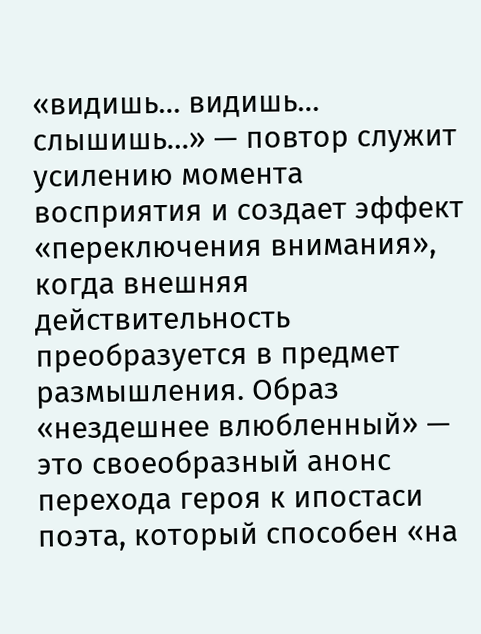«видишь… видишь… слышишь…» — повтор служит усилению момента восприятия и создает эффект «переключения внимания», когда внешняя действительность преобразуется в предмет размышления. Образ «нездешнее влюбленный» — это своеобразный анонс перехода героя к ипостаси поэта, который способен «на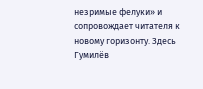незримые фелуки» и сопровождает читателя к новому горизонту. Здесь Гумилёв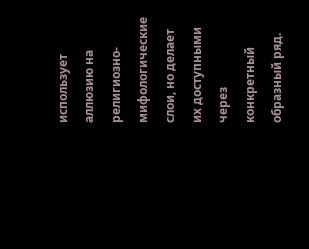использует аллюзию на религиозно-мифологические слои, но делает их доступными через конкретный образный ряд.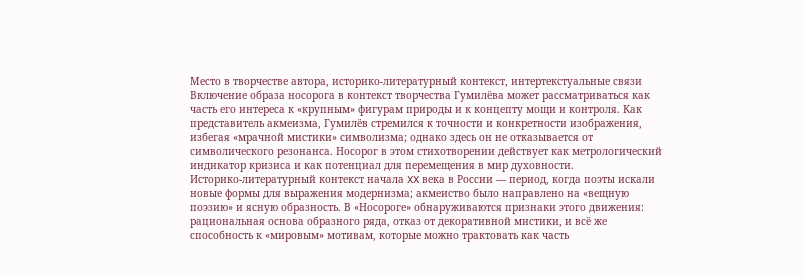Место в творчестве автора, историко-литературный контекст, интертекстуальные связи
Включение образа носорога в контекст творчества Гумилёва может рассматриваться как часть его интереса к «крупным» фигурам природы и к концепту мощи и контроля. Как представитель акмеизма, Гумилёв стремился к точности и конкретности изображения, избегая «мрачной мистики» символизма; однако здесь он не отказывается от символического резонанса. Носорог в этом стихотворении действует как метрологический индикатор кризиса и как потенциал для перемещения в мир духовности.
Историко-литературный контекст начала XX века в России — период, когда поэты искали новые формы для выражения модернизма; акмеиство было направлено на «вещную поэзию» и ясную образность. В «Носороге» обнаруживаются признаки этого движения: рациональная основа образного ряда, отказ от декоративной мистики, и всё же способность к «мировым» мотивам, которые можно трактовать как часть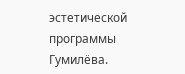эстетической программы Гумилёва.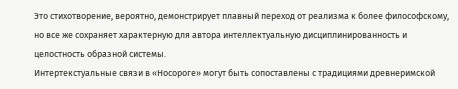Это стихотворение, вероятно, демонстрирует плавный переход от реализма к более философскому, но все же сохраняет характерную для автора интеллектуальную дисциплинированность и целостность образной системы.
Интертекстуальные связи в «Носороге» могут быть сопоставлены с традициями древнеримской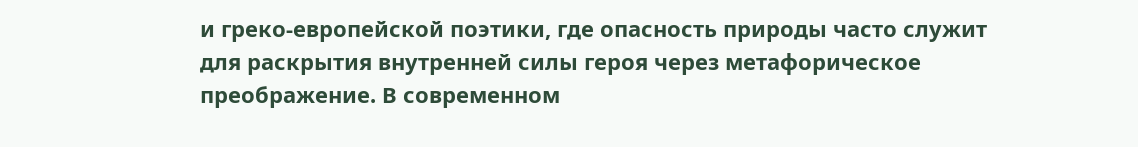и греко-европейской поэтики, где опасность природы часто служит для раскрытия внутренней силы героя через метафорическое преображение. В современном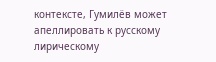контексте, Гумилёв может апеллировать к русскому лирическому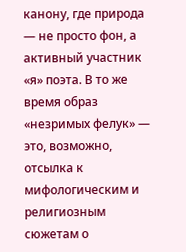канону, где природа — не просто фон, а активный участник «я» поэта. В то же время образ «незримых фелук» — это, возможно, отсылка к мифологическим и религиозным сюжетам о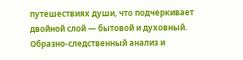путешествиях души, что подчеркивает двойной слой — бытовой и духовный.
Образно-следственный анализ и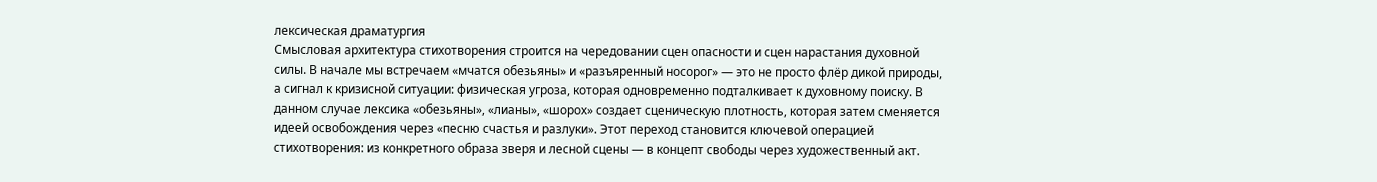лексическая драматургия
Смысловая архитектура стихотворения строится на чередовании сцен опасности и сцен нарастания духовной силы. В начале мы встречаем «мчатся обезьяны» и «разъяренный носорог» — это не просто флёр дикой природы, а сигнал к кризисной ситуации: физическая угроза, которая одновременно подталкивает к духовному поиску. В данном случае лексика «обезьяны», «лианы», «шорох» создает сценическую плотность, которая затем сменяется идеей освобождения через «песню счастья и разлуки». Этот переход становится ключевой операцией стихотворения: из конкретного образа зверя и лесной сцены — в концепт свободы через художественный акт.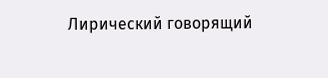Лирический говорящий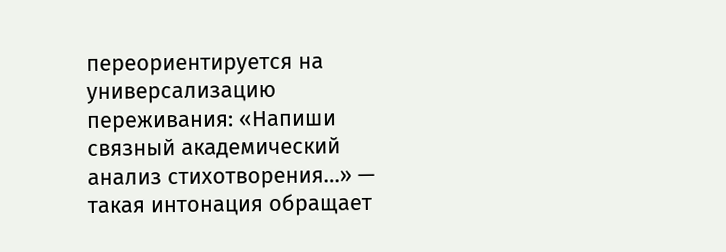переориентируется на универсализацию переживания: «Напиши связный академический анализ стихотворения…» — такая интонация обращает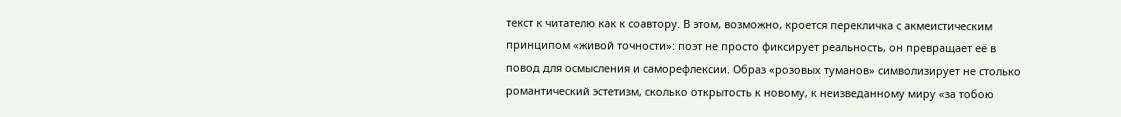текст к читателю как к соавтору. В этом, возможно, кроется перекличка с акмеистическим принципом «живой точности»: поэт не просто фиксирует реальность, он превращает её в повод для осмысления и саморефлексии. Образ «розовых туманов» символизирует не столько романтический эстетизм, сколько открытость к новому, к неизведанному миру «за тобою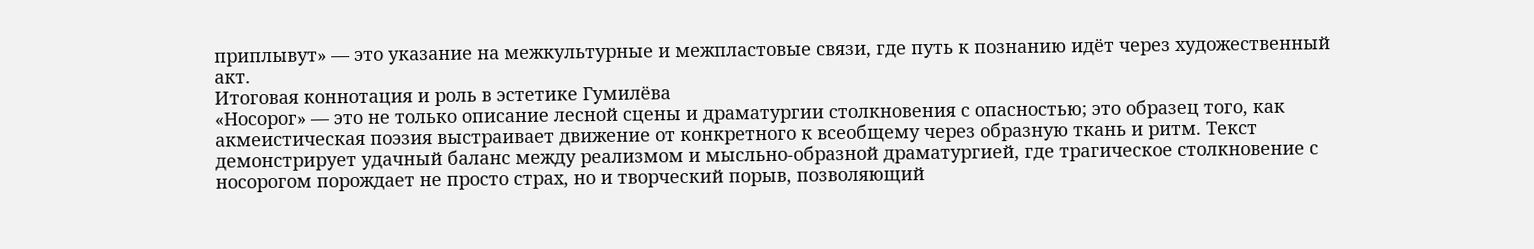приплывут» — это указание на межкультурные и межпластовые связи, где путь к познанию идёт через художественный акт.
Итоговая коннотация и роль в эстетике Гумилёва
«Носорог» — это не только описание лесной сцены и драматургии столкновения с опасностью; это образец того, как акмеистическая поэзия выстраивает движение от конкретного к всеобщему через образную ткань и ритм. Текст демонстрирует удачный баланс между реализмом и мысльно-образной драматургией, где трагическое столкновение с носорогом порождает не просто страх, но и творческий порыв, позволяющий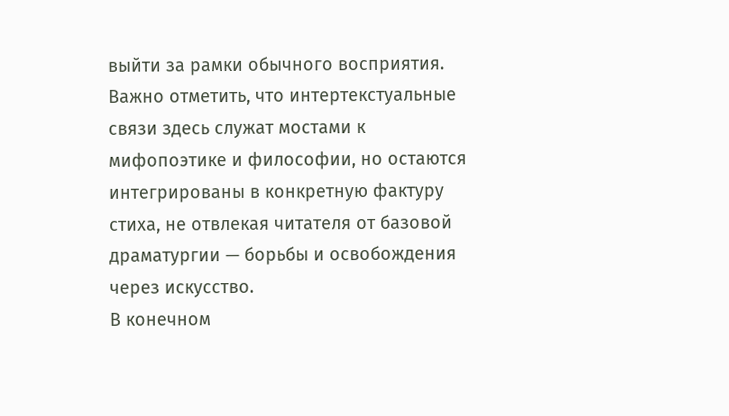выйти за рамки обычного восприятия. Важно отметить, что интертекстуальные связи здесь служат мостами к мифопоэтике и философии, но остаются интегрированы в конкретную фактуру стиха, не отвлекая читателя от базовой драматургии — борьбы и освобождения через искусство.
В конечном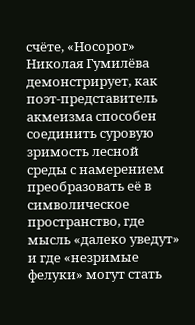счёте, «Носорог» Николая Гумилёва демонстрирует, как поэт-представитель акмеизма способен соединить суровую зримость лесной среды с намерением преобразовать её в символическое пространство, где мысль «далеко уведут» и где «незримые фелуки» могут стать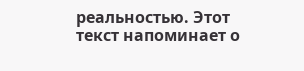реальностью. Этот текст напоминает о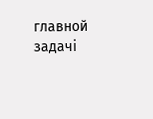главной задачі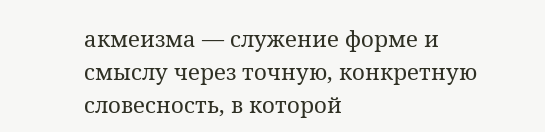акмеизма — служение форме и смыслу через точную, конкретную словесность, в которой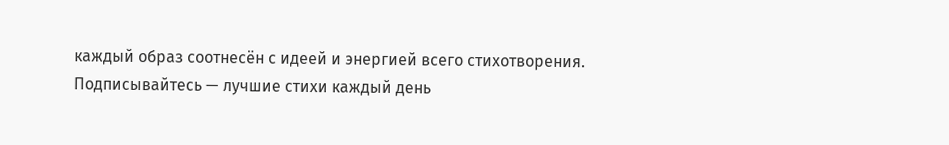каждый образ соотнесён с идеей и энергией всего стихотворения.
Подписывайтесь — лучшие стихи каждый день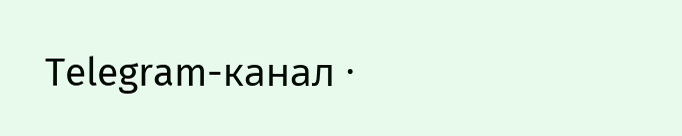Telegram-канал ·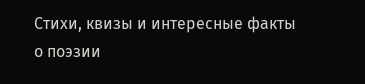Стихи, квизы и интересные факты о поэзии